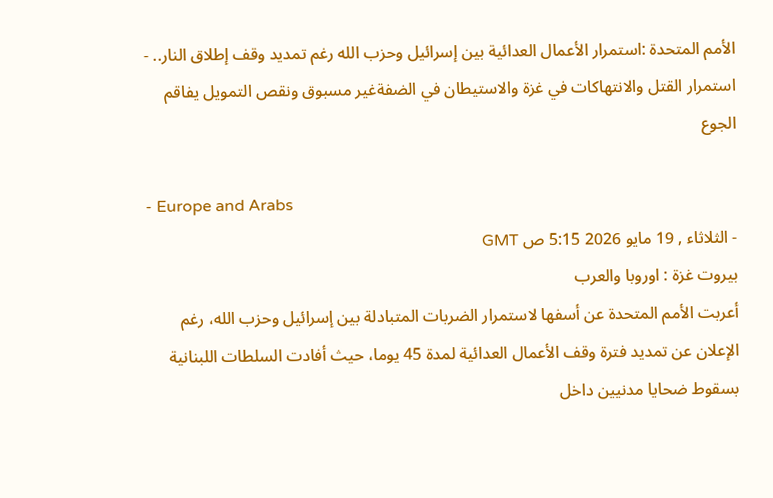الأمم المتحدة :استمرار الأعمال العدائية بين إسرائيل وحزب الله رغم تمديد وقف إطلاق النار.. - استمرار القتل والانتهاكات في غزة والاستيطان في الضفةغير مسبوق ونقص التمويل يفاقم الجوع

- Europe and Arabs
- الثلاثاء , 19 مايو 2026 5:15 ص GMT
بيروت غزة : اوروبا والعرب
أعربت الأمم المتحدة عن أسفها لاستمرار الضربات المتبادلة بين إسرائيل وحزب الله، رغم الإعلان عن تمديد فترة وقف الأعمال العدائية لمدة 45 يوما، حيث أفادت السلطات اللبنانية بسقوط ضحايا مدنيين داخل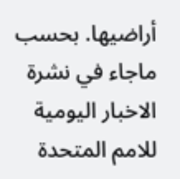أراضيها. بحسب ماجاء في نشرة الاخبار اليومية للامم المتحدة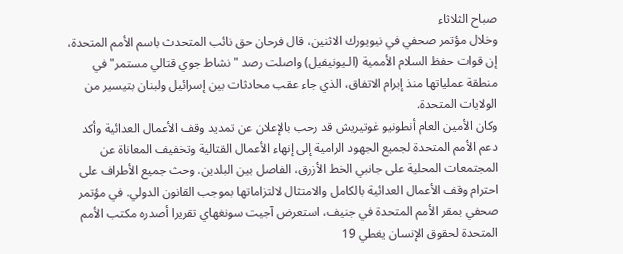صباح الثلاثاء
وخلال مؤتمر صحفي في نيويورك الاثنين، قال فرحان حق نائب المتحدث باسم الأمم المتحدة، إن قوات حفظ السلام الأممية (الـيونيفيل) واصلت رصد "نشاط جوي قتالي مستمر" في منطقة عملياتها منذ إبرام الاتفاق، الذي جاء عقب محادثات بين إسرائيل ولبنان بتيسير من الولايات المتحدة.
وكان الأمين العام أنطونيو غوتيريش قد رحب بالإعلان عن تمديد وقف الأعمال العدائية وأكد دعم الأمم المتحدة لجميع الجهود الرامية إلى إنهاء الأعمال القتالية وتخفيف المعاناة عن المجتمعات المحلية على جانبي الخط الأزرق، الفاصل بين البلدين. وحث جميع الأطراف على احترام وقف الأعمال العدائية بالكامل والامتثال لالتزاماتها بموجب القانون الدولي. في مؤتمر صحفي بمقر الأمم المتحدة في جنيف، استعرض آجيت سونغهاي تقريرا أصدره مكتب الأمم المتحدة لحقوق الإنسان يغطي 19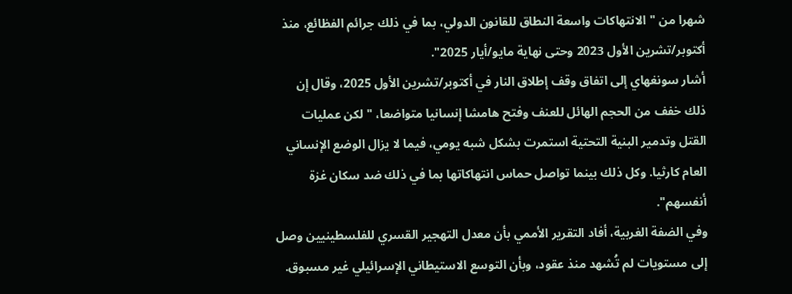شهرا من "الانتهاكات واسعة النطاق للقانون الدولي، بما في ذلك جرائم الفظائع، منذ أكتوبر/تشرين الأول 2023 وحتى نهاية مايو/أيار 2025".
أشار سونغهاي إلى اتفاق وقف إطلاق النار في أكتوبر/تشرين الأول 2025، وقال إن ذلك خفف من الحجم الهائل للعنف وفتح هامشا إنسانيا متواضعا، "لكن عمليات القتل وتدمير البنية التحتية استمرت بشكل شبه يومي، فيما لا يزال الوضع الإنساني العام كارثيا. وكل ذلك بينما تواصل حماس انتهاكاتها بما في ذلك ضد سكان غزة أنفسهم".
وفي الضفة الغربية، أفاد التقرير الأممي بأن معدل التهجير القسري للفلسطينيين وصل إلى مستويات لم تُشهد منذ عقود، وبأن التوسع الاستيطاني الإسرائيلي غير مسبوق.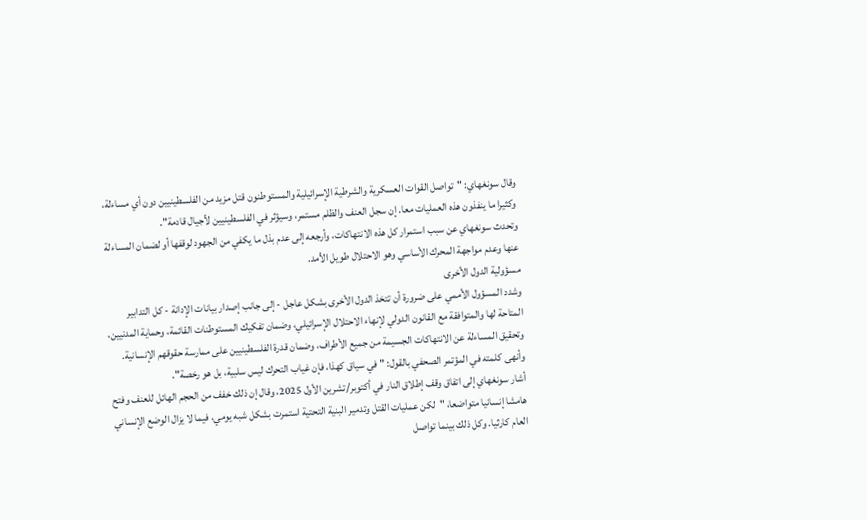وقال سونغهاي: "تواصل القوات العسكرية والشرطية الإسرائيلية والمستوطنون قتل مزيد من الفلسطينيين دون أي مساءلة، وكثيرا ما ينفذون هذه العمليات معا. إن سجل العنف والظلم مستمر، وسيؤثر في الفلسطينيين لأجيال قادمة".
وتحدث سونغهاي عن سبب استمرار كل هذه الانتهاكات، وأرجعه إلى عدم بذل ما يكفي من الجهود لوقفها أو لضمان المساءلة عنها وعدم مواجهة المحرك الأساسي وهو الاحتلال طويل الأمد.
مسؤولية الدول الأخرى
وشدد المسؤول الأممي على ضرورة أن تتخذ الدول الأخرى بشكل عاجل - إلى جانب إصدار بيانات الإدانة - كل التدابير المتاحة لها والمتوافقة مع القانون الدولي لإنهاء الاحتلال الإسرائيلي، وضمان تفكيك المستوطنات القائمة، وحماية المدنيين، وتحقيق المساءلة عن الانتهاكات الجسيمة من جميع الأطراف، وضمان قدرة الفلسطينيين على ممارسة حقوقهم الإنسانية.
وأنهى كلمته في المؤتمر الصحفي بالقول: "في سياق كهذا، فإن غياب التحرك ليس سلبية، بل هو رخصة".
أشار سونغهاي إلى اتفاق وقف إطلاق النار في أكتوبر/تشرين الأول 2025، وقال إن ذلك خفف من الحجم الهائل للعنف وفتح هامشا إنسانيا متواضعا، "لكن عمليات القتل وتدمير البنية التحتية استمرت بشكل شبه يومي، فيما لا يزال الوضع الإنساني العام كارثيا. وكل ذلك بينما تواصل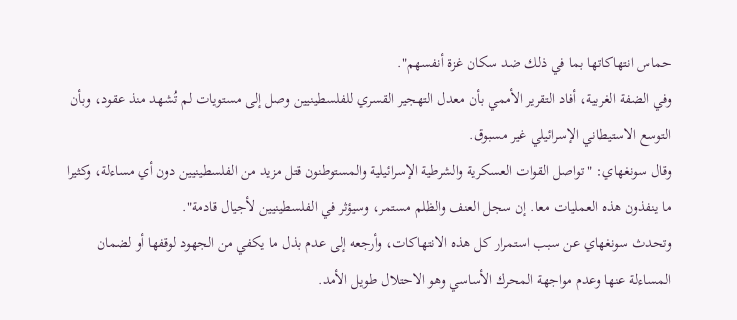حماس انتهاكاتها بما في ذلك ضد سكان غزة أنفسهم".
وفي الضفة الغربية، أفاد التقرير الأممي بأن معدل التهجير القسري للفلسطينيين وصل إلى مستويات لم تُشهد منذ عقود، وبأن التوسع الاستيطاني الإسرائيلي غير مسبوق.
وقال سونغهاي: "تواصل القوات العسكرية والشرطية الإسرائيلية والمستوطنون قتل مزيد من الفلسطينيين دون أي مساءلة، وكثيرا ما ينفذون هذه العمليات معا. إن سجل العنف والظلم مستمر، وسيؤثر في الفلسطينيين لأجيال قادمة".
وتحدث سونغهاي عن سبب استمرار كل هذه الانتهاكات، وأرجعه إلى عدم بذل ما يكفي من الجهود لوقفها أو لضمان المساءلة عنها وعدم مواجهة المحرك الأساسي وهو الاحتلال طويل الأمد.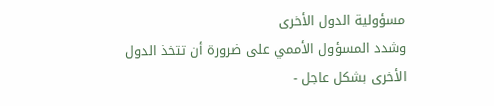مسؤولية الدول الأخرى
وشدد المسؤول الأممي على ضرورة أن تتخذ الدول الأخرى بشكل عاجل -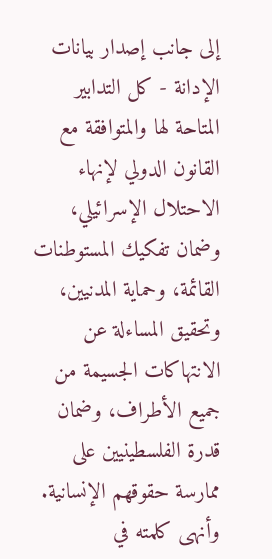إلى جانب إصدار بيانات الإدانة - كل التدابير المتاحة لها والمتوافقة مع القانون الدولي لإنهاء الاحتلال الإسرائيلي، وضمان تفكيك المستوطنات القائمة، وحماية المدنيين، وتحقيق المساءلة عن الانتهاكات الجسيمة من جميع الأطراف، وضمان قدرة الفلسطينيين على ممارسة حقوقهم الإنسانية.
وأنهى كلمته في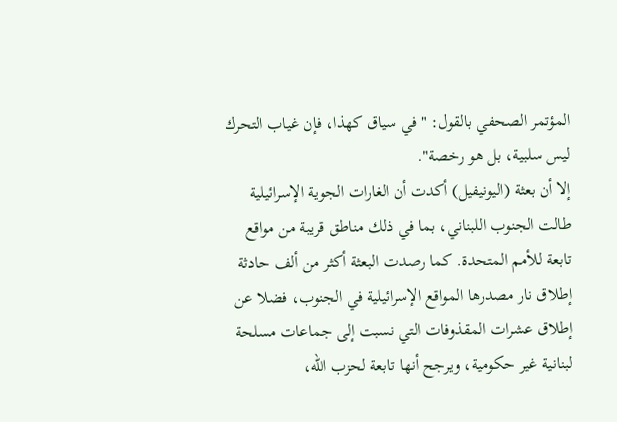المؤتمر الصحفي بالقول: "في سياق كهذا، فإن غياب التحرك ليس سلبية، بل هو رخصة".
إلا أن بعثة (اليونيفيل) أكدت أن الغارات الجوية الإسرائيلية طالت الجنوب اللبناني، بما في ذلك مناطق قريبة من مواقع تابعة للأمم المتحدة. كما رصدت البعثة أكثر من ألف حادثة إطلاق نار مصدرها المواقع الإسرائيلية في الجنوب، فضلا عن إطلاق عشرات المقذوفات التي نسبت إلى جماعات مسلحة لبنانية غير حكومية، ويرجح أنها تابعة لحزب الله،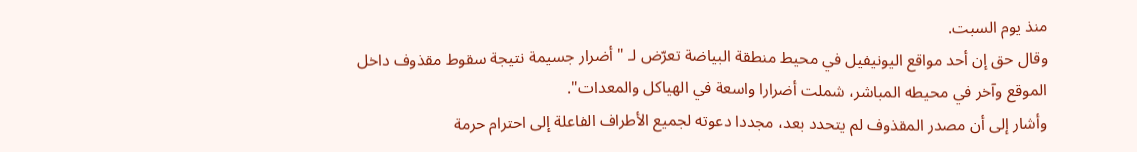منذ يوم السبت.
وقال حق إن أحد مواقع اليونيفيل في محيط منطقة البياضة تعرّض لـ "أضرار جسيمة نتيجة سقوط مقذوف داخل الموقع وآخر في محيطه المباشر، شملت أضرارا واسعة في الهياكل والمعدات".
وأشار إلى أن مصدر المقذوف لم يتحدد بعد، مجددا دعوته لجميع الأطراف الفاعلة إلى احترام حرمة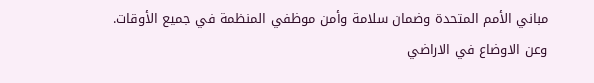مباني الأمم المتحدة وضمان سلامة وأمن موظفي المنظمة في جميع الأوقات.
وعن الاوضاع في الاراضي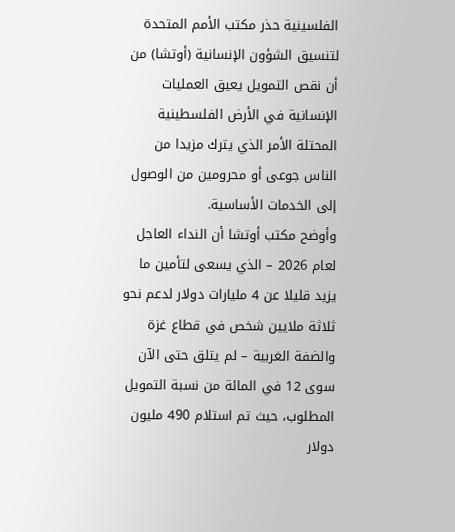الفلسينية حذر مكتب الأمم المتحدة لتنسيق الشؤون الإنسانية (أوتشا) من أن نقص التمويل يعيق العمليات الإنسانية في الأرض الفلسطينية المحتلة الأمر الذي يترك مزيدا من الناس جوعى أو محرومين من الوصول إلى الخدمات الأساسية.
وأوضح مكتب أوتشا أن النداء العاجل لعام 2026 – الذي يسعى لتأمين ما يزيد قليلا عن 4 مليارات دولار لدعم نحو ثلاثة ملايين شخص في قطاع غزة والضفة الغربية – لم يتلق حتى الآن سوى 12 في المائة من نسبة التمويل المطلوب، حيث تم استلام 490 مليون دولار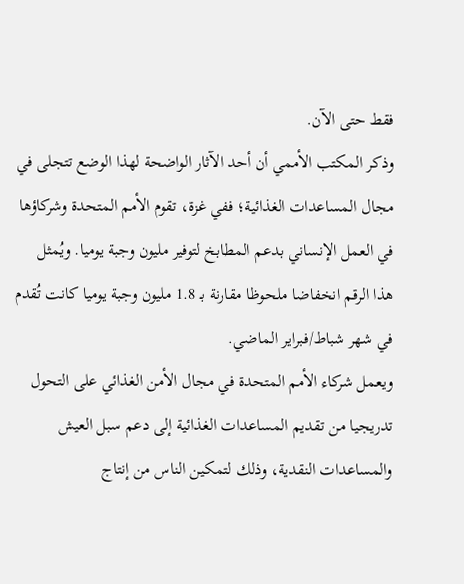فقط حتى الآن.
وذكر المكتب الأممي أن أحد الآثار الواضحة لهذا الوضع تتجلى في مجال المساعدات الغذائية؛ ففي غزة، تقوم الأمم المتحدة وشركاؤها في العمل الإنساني بدعم المطابخ لتوفير مليون وجبة يوميا. ويُمثل هذا الرقم انخفاضا ملحوظا مقارنة بـ 1.8 مليون وجبة يوميا كانت تُقدم في شهر شباط/فبراير الماضي.
ويعمل شركاء الأمم المتحدة في مجال الأمن الغذائي على التحول تدريجيا من تقديم المساعدات الغذائية إلى دعم سبل العيش والمساعدات النقدية، وذلك لتمكين الناس من إنتاج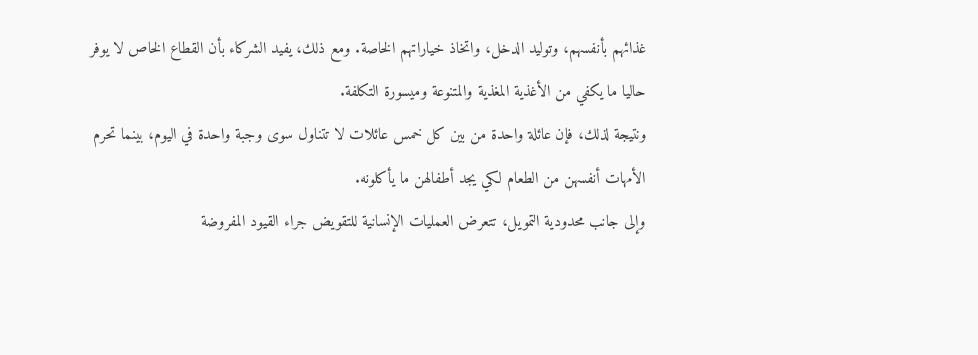غذائهم بأنفسهم، وتوليد الدخل، واتخاذ خياراتهم الخاصة. ومع ذلك، يفيد الشركاء بأن القطاع الخاص لا يوفر حاليا ما يكفي من الأغذية المغذية والمتنوعة وميسورة التكلفة.
ونتيجة لذلك، فإن عائلة واحدة من بين كل خمس عائلات لا تتناول سوى وجبة واحدة في اليوم، بينما تحرم الأمهات أنفسهن من الطعام لكي يجد أطفالهن ما يأكلونه.
وإلى جانب محدودية التمويل، تتعرض العمليات الإنسانية للتقويض جراء القيود المفروضة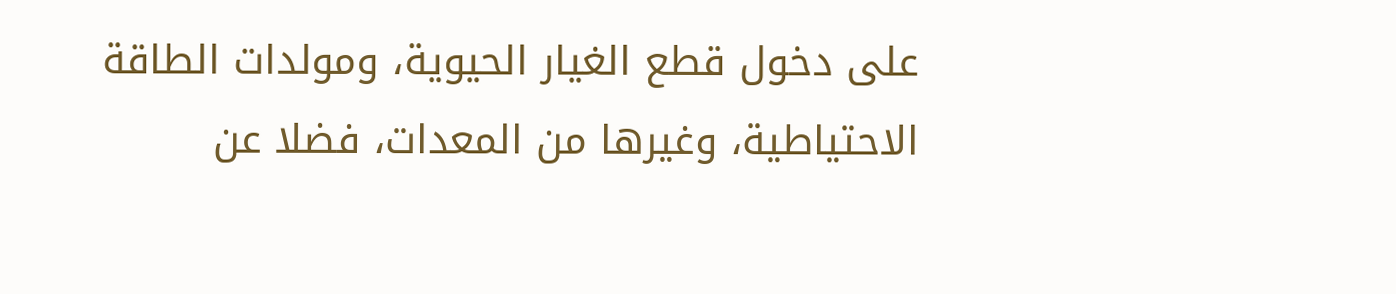على دخول قطع الغيار الحيوية، ومولدات الطاقة الاحتياطية، وغيرها من المعدات، فضلا عن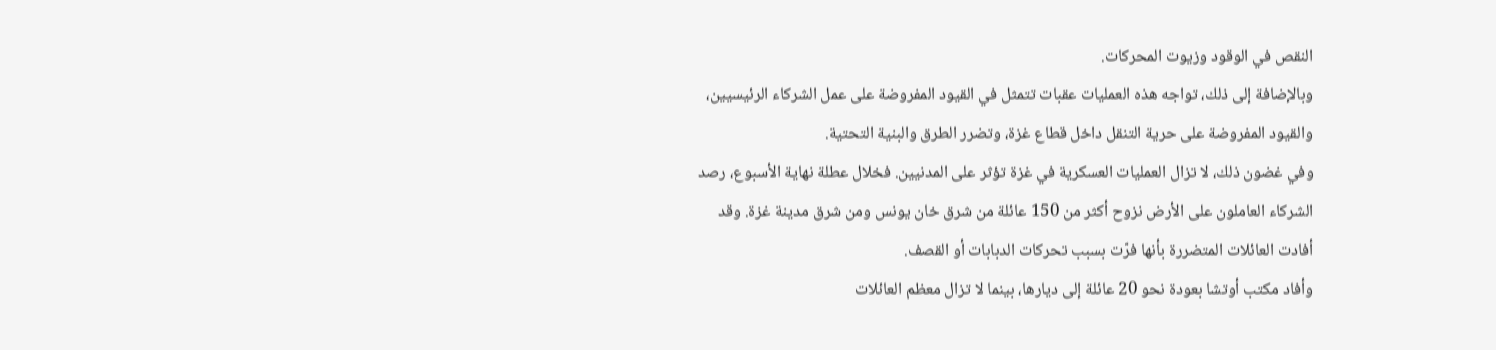النقص في الوقود وزيوت المحركات.
وبالإضافة إلى ذلك، تواجه هذه العمليات عقبات تتمثل في القيود المفروضة على عمل الشركاء الرئيسيين، والقيود المفروضة على حرية التنقل داخل قطاع غزة، وتضرر الطرق والبنية التحتية.
وفي غضون ذلك، لا تزال العمليات العسكرية في غزة تؤثر على المدنيين. فخلال عطلة نهاية الأسبوع، رصد الشركاء العاملون على الأرض نزوح أكثر من 150 عائلة من شرق خان يونس ومن شرق مدينة غزة. وقد أفادت العائلات المتضررة بأنها فرّت بسبب تحركات الدبابات أو القصف.
وأفاد مكتب أوتشا بعودة نحو 20 عائلة إلى ديارها، بينما لا تزال معظم العائلات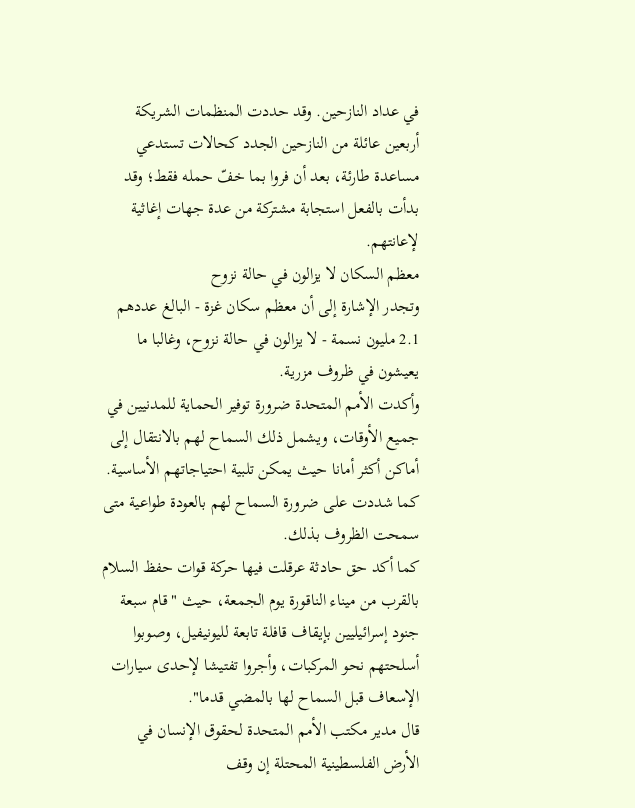في عداد النازحين. وقد حددت المنظمات الشريكة أربعين عائلة من النازحين الجدد كحالات تستدعي مساعدة طارئة، بعد أن فروا بما خفّ حمله فقط؛ وقد بدأت بالفعل استجابة مشتركة من عدة جهات إغاثية لإعانتهم.
معظم السكان لا يزالون في حالة نزوح
وتجدر الإشارة إلى أن معظم سكان غزة - البالغ عددهم 2.1 مليون نسمة - لا يزالون في حالة نزوح، وغالبا ما يعيشون في ظروف مزرية.
وأكدت الأمم المتحدة ضرورة توفير الحماية للمدنيين في جميع الأوقات، ويشمل ذلك السماح لهم بالانتقال إلى أماكن أكثر أمانا حيث يمكن تلبية احتياجاتهم الأساسية. كما شددت على ضرورة السماح لهم بالعودة طواعية متى سمحت الظروف بذلك.
كما أكد حق حادثة عرقلت فيها حركة قوات حفظ السلام بالقرب من ميناء الناقورة يوم الجمعة، حيث "قام سبعة جنود إسرائيليين بإيقاف قافلة تابعة لليونيفيل، وصوبوا أسلحتهم نحو المركبات، وأجروا تفتيشا لإحدى سيارات الإسعاف قبل السماح لها بالمضي قدما".
قال مدير مكتب الأمم المتحدة لحقوق الإنسان في الأرض الفلسطينية المحتلة إن وقف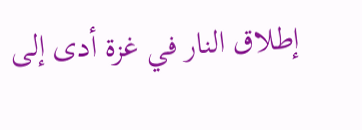إطلاق النار في غزة أدى إلى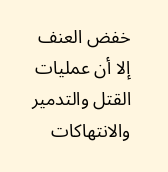خفض العنف إلا أن عمليات القتل والتدمير والانتهاكات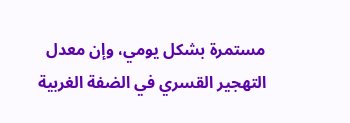مستمرة بشكل يومي، وإن معدل التهجير القسري في الضفة الغربية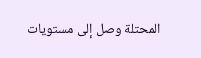المحتلة وصل إلى مستويات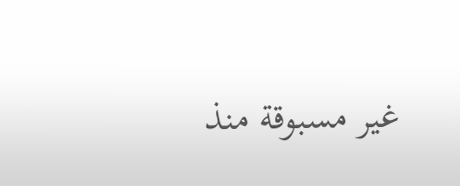غير مسبوقة منذ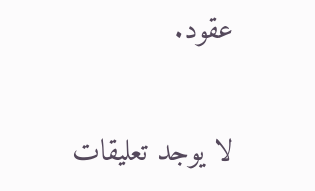عقود.

لا يوجد تعليقات